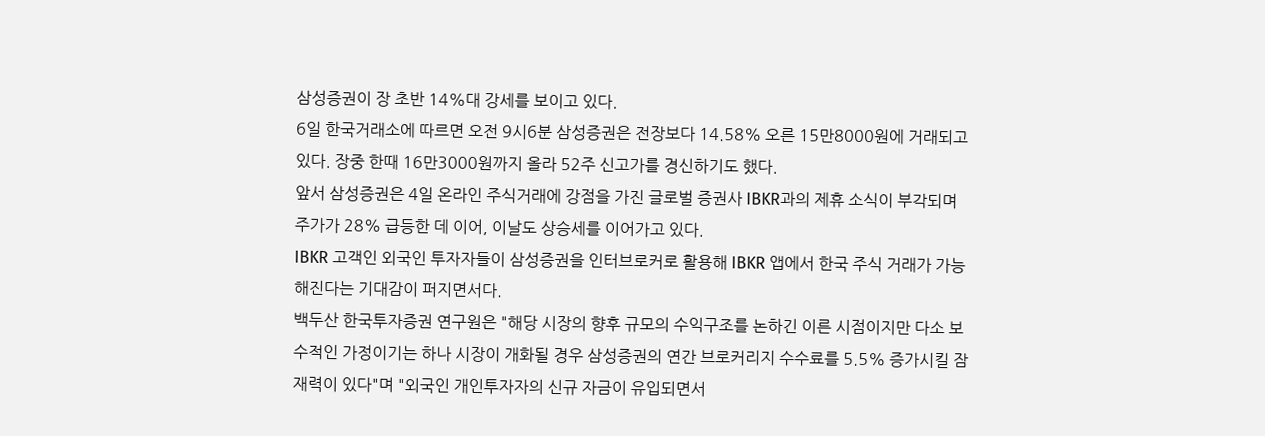삼성증권이 장 초반 14%대 강세를 보이고 있다.
6일 한국거래소에 따르면 오전 9시6분 삼성증권은 전장보다 14.58% 오른 15만8000원에 거래되고 있다. 장중 한때 16만3000원까지 올라 52주 신고가를 경신하기도 했다.
앞서 삼성증권은 4일 온라인 주식거래에 강점을 가진 글로벌 증권사 IBKR과의 제휴 소식이 부각되며 주가가 28% 급등한 데 이어, 이날도 상승세를 이어가고 있다.
IBKR 고객인 외국인 투자자들이 삼성증권을 인터브로커로 활용해 IBKR 앱에서 한국 주식 거래가 가능해진다는 기대감이 퍼지면서다.
백두산 한국투자증권 연구원은 "해당 시장의 향후 규모의 수익구조를 논하긴 이른 시점이지만 다소 보수적인 가정이기는 하나 시장이 개화될 경우 삼성증권의 연간 브로커리지 수수료를 5.5% 증가시킬 잠재력이 있다"며 "외국인 개인투자자의 신규 자금이 유입되면서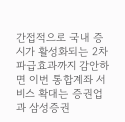간접적으로 국내 증시가 활성화되는 2차 파급효과까지 감안하면 이번 통합계좌 서비스 확대는 증권업과 삼성증권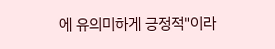에 유의미하게 긍정적"이라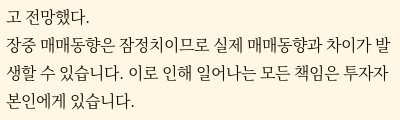고 전망했다.
장중 매매동향은 잠정치이므로 실제 매매동향과 차이가 발생할 수 있습니다. 이로 인해 일어나는 모든 책임은 투자자 본인에게 있습니다.